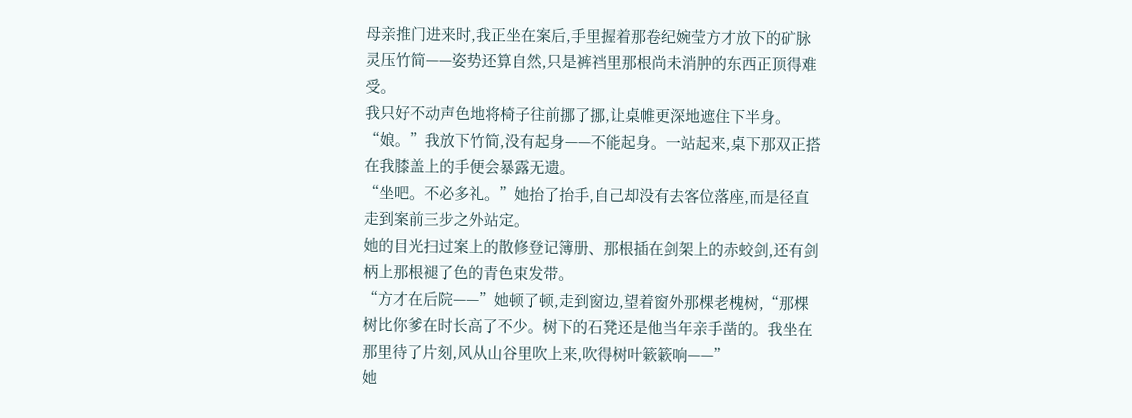母亲推门进来时,我正坐在案后,手里握着那卷纪婉莹方才放下的矿脉灵压竹简——姿势还算自然,只是裤裆里那根尚未消肿的东西正顶得难受。
我只好不动声色地将椅子往前挪了挪,让桌帷更深地遮住下半身。
“娘。”我放下竹简,没有起身——不能起身。一站起来,桌下那双正搭在我膝盖上的手便会暴露无遗。
“坐吧。不必多礼。”她抬了抬手,自己却没有去客位落座,而是径直走到案前三步之外站定。
她的目光扫过案上的散修登记簿册、那根插在剑架上的赤蛟剑,还有剑柄上那根褪了色的青色束发带。
“方才在后院——”她顿了顿,走到窗边,望着窗外那棵老槐树,“那棵树比你爹在时长高了不少。树下的石凳还是他当年亲手凿的。我坐在那里待了片刻,风从山谷里吹上来,吹得树叶簌簌响——”
她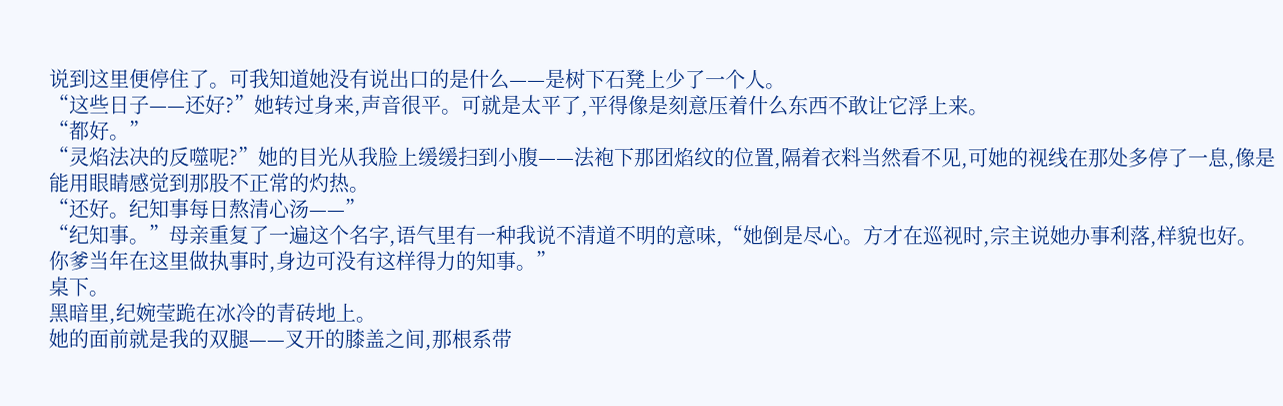说到这里便停住了。可我知道她没有说出口的是什么——是树下石凳上少了一个人。
“这些日子——还好?”她转过身来,声音很平。可就是太平了,平得像是刻意压着什么东西不敢让它浮上来。
“都好。”
“灵焰法决的反噬呢?”她的目光从我脸上缓缓扫到小腹——法袍下那团焰纹的位置,隔着衣料当然看不见,可她的视线在那处多停了一息,像是能用眼睛感觉到那股不正常的灼热。
“还好。纪知事每日熬清心汤——”
“纪知事。”母亲重复了一遍这个名字,语气里有一种我说不清道不明的意味,“她倒是尽心。方才在巡视时,宗主说她办事利落,样貌也好。你爹当年在这里做执事时,身边可没有这样得力的知事。”
桌下。
黑暗里,纪婉莹跪在冰冷的青砖地上。
她的面前就是我的双腿——叉开的膝盖之间,那根系带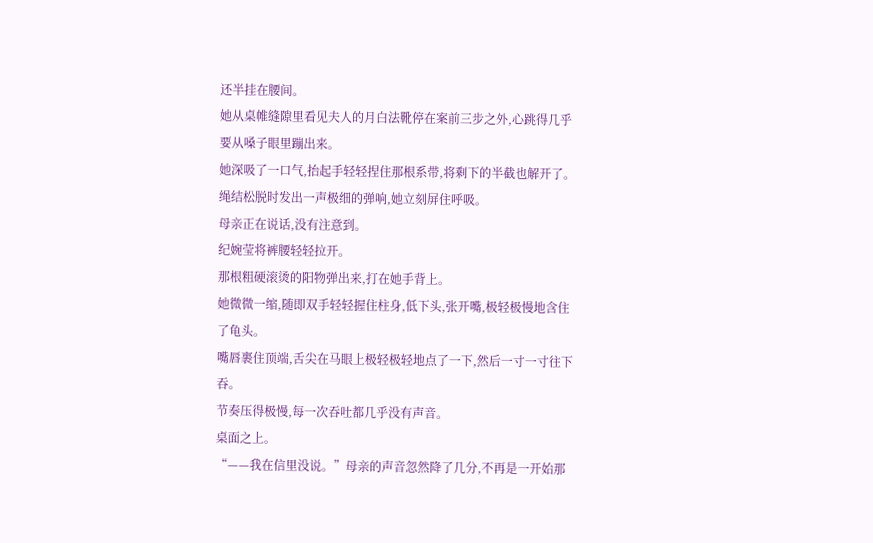还半挂在腰间。
她从桌帷缝隙里看见夫人的月白法靴停在案前三步之外,心跳得几乎要从嗓子眼里蹦出来。
她深吸了一口气,抬起手轻轻捏住那根系带,将剩下的半截也解开了。
绳结松脱时发出一声极细的弹响,她立刻屏住呼吸。
母亲正在说话,没有注意到。
纪婉莹将裤腰轻轻拉开。
那根粗硬滚烫的阳物弹出来,打在她手背上。
她微微一缩,随即双手轻轻握住柱身,低下头,张开嘴,极轻极慢地含住了龟头。
嘴唇裹住顶端,舌尖在马眼上极轻极轻地点了一下,然后一寸一寸往下吞。
节奏压得极慢,每一次吞吐都几乎没有声音。
桌面之上。
“——我在信里没说。”母亲的声音忽然降了几分,不再是一开始那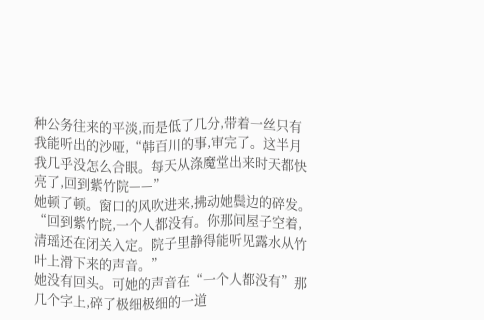种公务往来的平淡,而是低了几分,带着一丝只有我能听出的沙哑,“韩百川的事,审完了。这半月我几乎没怎么合眼。每天从涤魔堂出来时天都快亮了,回到紫竹院——”
她顿了顿。窗口的风吹进来,拂动她鬓边的碎发。
“回到紫竹院,一个人都没有。你那间屋子空着,清瑶还在闭关入定。院子里静得能听见露水从竹叶上滑下来的声音。”
她没有回头。可她的声音在“一个人都没有”那几个字上,碎了极细极细的一道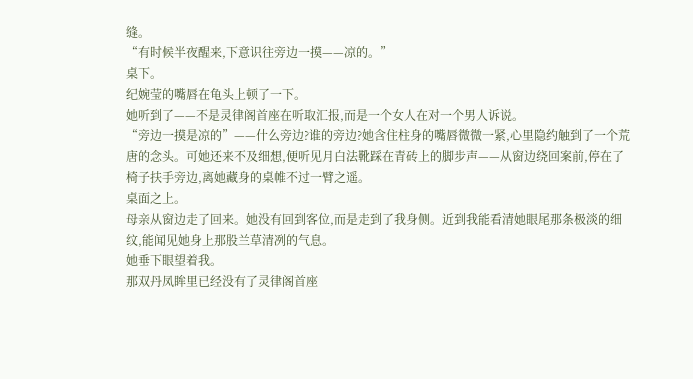缝。
“有时候半夜醒来,下意识往旁边一摸——凉的。”
桌下。
纪婉莹的嘴唇在龟头上顿了一下。
她听到了——不是灵律阁首座在听取汇报,而是一个女人在对一个男人诉说。
“旁边一摸是凉的”——什么旁边?谁的旁边?她含住柱身的嘴唇微微一紧,心里隐约触到了一个荒唐的念头。可她还来不及细想,便听见月白法靴踩在青砖上的脚步声——从窗边绕回案前,停在了椅子扶手旁边,离她藏身的桌帷不过一臂之遥。
桌面之上。
母亲从窗边走了回来。她没有回到客位,而是走到了我身侧。近到我能看清她眼尾那条极淡的细纹,能闻见她身上那股兰草清冽的气息。
她垂下眼望着我。
那双丹凤眸里已经没有了灵律阁首座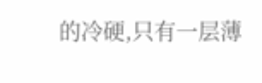的冷硬,只有一层薄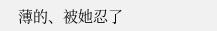薄的、被她忍了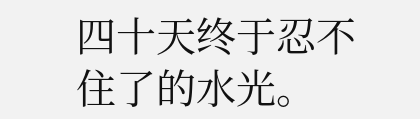四十天终于忍不住了的水光。